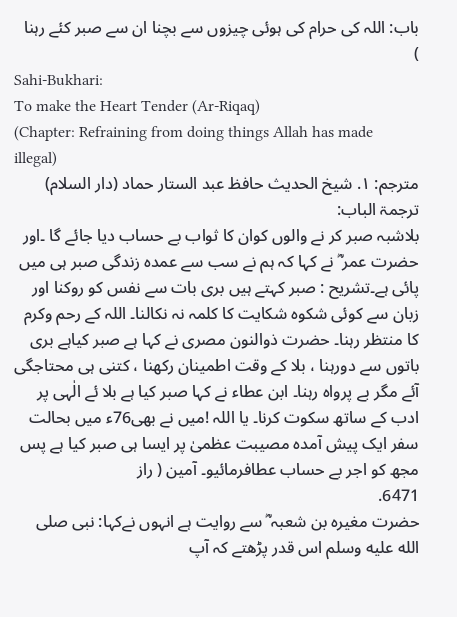باب: اللہ کی حرام کی ہوئی چیزوں سے بچنا ان سے صبر کئے رہنا
)
Sahi-Bukhari:
To make the Heart Tender (Ar-Riqaq)
(Chapter: Refraining from doing things Allah has made illegal)
مترجم: ١. شیخ الحدیث حافظ عبد الستار حماد (دار السلام)
ترجمۃ الباب:
بلاشبہ صبر کر نے والوں کوان کا ثواب بے حساب دیا جائے گا ۔اور حضرت عمر ؓ نے کہا کہ ہم نے سب سے عمدہ زندگی صبر ہی میں پائی ہے۔تشریح : صبر کہتے ہیں بری بات سے نفس کو روکنا اور زبان سے کوئی شکوہ شکایت کا کلمہ نہ نکالنا۔ اللہ کے رحم وکرم کا منتظر رہنا۔ حضرت ذوالنون مصری نے کہا ہے صبر کیاہے بری باتوں سے دورہنا ، بلا کے وقت اطمینان رکھنا ، کتنی ہی محتاجگی آئے مگر بے پرواہ رہنا۔ ابن عطاء نے کہا صبر کیا ہے بلا ئے الٰہی پر ادب کے ساتھ سکوت کرنا۔ یا اللہ !میں نے بھی76ء میں بحالت سفر ایک پیش آمدہ مصیبت عظمیٰ پر ایسا ہی صبر کیا ہے پس مجھ کو اجر بے حساب عطافرمائیو۔ آمین ( راز
6471.
حضرت مغیرہ بن شعبہ ؓ سے روایت ہے انہوں نےکہا: نبی صلى الله عليه وسلم اس قدر پڑھتے کہ آپ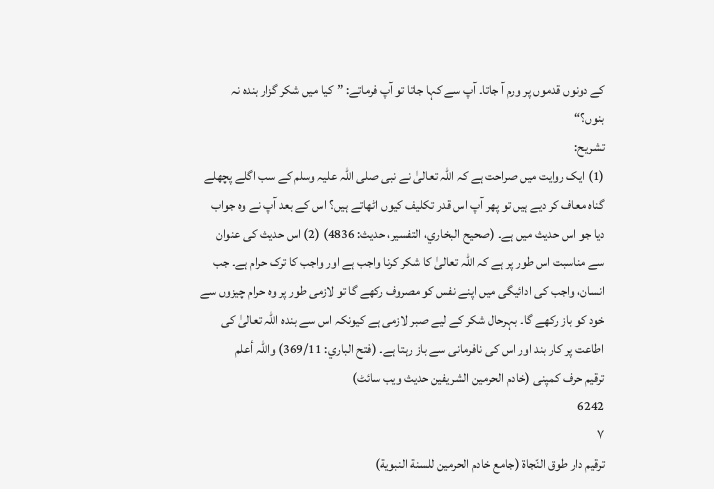کے دونوں قدموں پر ورم آ جاتا۔ آپ سے کہا جاتا تو آپ فرماتے: ”کیا میں شکر گزار بندہ نہ بنوں؟“
تشریح:
(1) ایک روایت میں صراحت ہے کہ اللہ تعالیٰ نے نبی صلی اللہ علیہ وسلم کے سب اگلے پچھلے گناہ معاف کر دیے ہیں تو پھر آپ اس قدر تکلیف کیوں اٹھاتے ہیں؟ اس کے بعد آپ نے وہ جواب دیا جو اس حدیث میں ہے۔ (صحیح البخاري، التفسیر، حدیث: 4836) (2) اس حدیث کی عنوان سے مناسبت اس طور پر ہے کہ اللہ تعالیٰ کا شکر کرنا واجب ہے اور واجب کا ترک حرام ہے۔ جب انسان، واجب کی ادائیگی میں اپنے نفس کو مصروف رکھے گا تو لازمی طور پر وہ حرام چیزوں سے خود کو باز رکھے گا۔ بہرحال شکر کے لیے صبر لازمی ہے کیونکہ اس سے بندہ اللہ تعالیٰ کی اطاعت پر کار بند اور اس کی نافرمانی سے باز رہتا ہے۔ (فتح الباري: 369/11) واللہ أعلم
ترقیم حرف کمپنی (خادم الحرمین الشریفین حدیث ویب سائٹ)
6242
٧
ترقيم دار طوق النّجاة (جامع خادم الحرمين للسنة النبوية)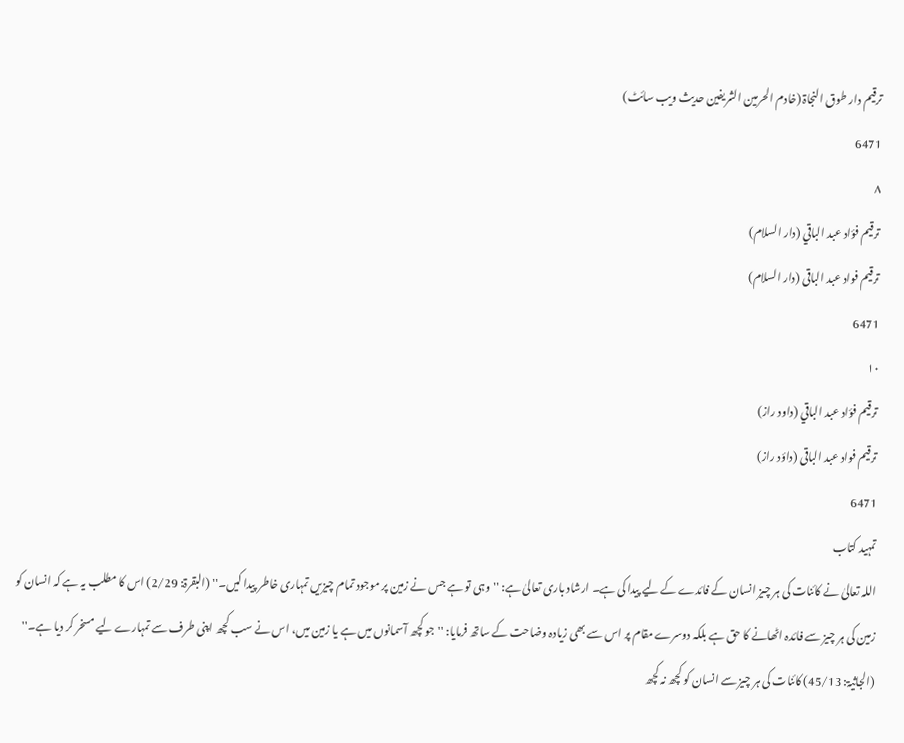ترقیم دار طوق النجاۃ (خادم الحرمین الشریفین حدیث ویب سائٹ)
6471
٨
ترقيم فؤاد عبد الباقي (دار السلام)
ترقیم فواد عبد الباقی (دار السلام)
6471
١٠
ترقيم فؤاد عبد الباقي (داود راز)
ترقیم فواد عبد الباقی (داؤد راز)
6471
تمہید کتاب
اللہ تعالیٰ نے کائنات کی ہر چیز انسان کے فائدے کے لیے پیدا کی ہے۔ ارشاد باری تعالیٰ ہے: ''وہی تو ہے جس نے زمین پر موجود تمام چیزیں تمہاری خاطر پیدا کیں۔'' (البقرۃ: 2/29) اس کا مطلب یہ ہے کہ انسان کو زمین کی ہر چیز سے فائدہ اٹھانے کا حق ہے بلکہ دوسرے مقام پر اس سے بھی زیادہ وضاحت کے ساتھ فرمایا: ''جو کچھ آسمانوں میں ہے یا زمین میں، اس نے سب کچھ اپنی طرف سے تمہارے لیے مسخر کر دیا ہے۔'' (الجاثیۃ: 45/13) کائنات کی ہر چیز سے انسان کو کچھ نہ کچھ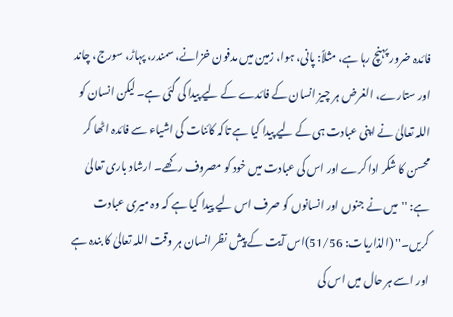فائدہ ضرور پہنچ رہا ہے، مثلاً: پانی، ہوا، زمین میں مدفون خزانے، سمندر، پہاڑ، سورج، چاند اور ستارے، الغرض ہر چیز انسان کے فائدے کے لیے پیدا کی گئی ہے۔ لیکن انسان کو اللہ تعالیٰ نے اپنی عبادت ہی کے لیے پیدا کیا ہے تاکہ کائنات کی اشیاء سے فائدہ اٹھا کر محسن کا شکر ادا کرے اور اس کی عبادت میں خود کو مصروف رکھے۔ ارشاد باری تعالیٰ ہے: ''میں نے جنوں اور انسانوں کو صرف اس لیے پیدا کیا ہے کہ وہ میری عبادت کریں۔'' (الذاریات: 51/56)اس آیت کے پیش نظر انسان ہر وقت اللہ تعالیٰ کا بندہ ہے اور اسے ہر حال میں اس کی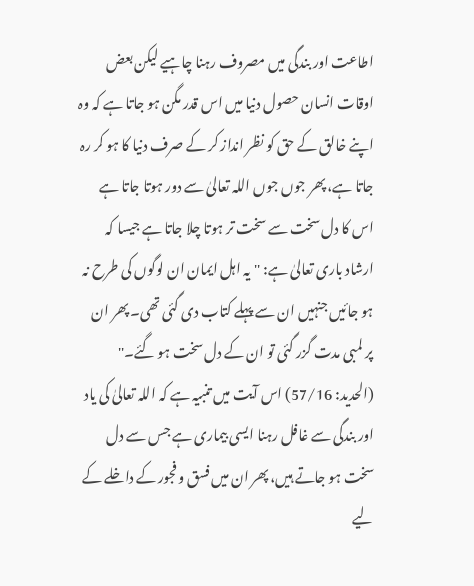اطاعت اور بندگی میں مصروف رہنا چاہیے لیکن بعض اوقات انسان حصول دنیا میں اس قدر مگن ہو جاتا ہے کہ وہ اپنے خالق کے حق کو نظر انداز کر کے صرف دنیا کا ہو کر رہ جاتا ہے، پھر جوں جوں اللہ تعالیٰ سے دور ہوتا جاتا ہے اس کا دل سخت سے سخت تر ہوتا چلا جاتا ہے جیسا کہ ارشاد باری تعالیٰ ہے: ''یہ اہل ایمان ان لوگوں کی طرح نہ ہو جائیں جنہیں ان سے پہلے کتاب دی گئی تھی۔ پھر ان پر لمبی مدت گزر گئی تو ان کے دل سخت ہو گئے۔'' (الحدید: 57/16) اس آیت میں تنبیہ ہے کہ اللہ تعالیٰ کی یاد اور بندگی سے غافل رہنا ایسی بیماری ہے جس سے دل سخت ہو جاتے ہیں، پھر ان میں فسق و فجور کے داخلے کے لیے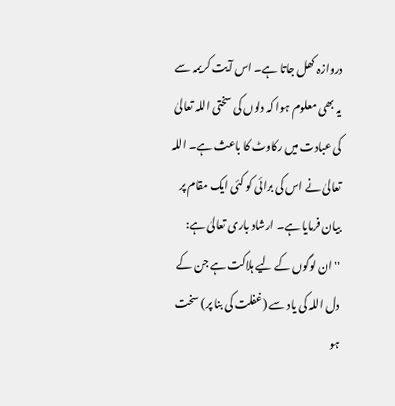دروازہ کھل جاتا ہے۔ اس آیت کریمہ سے یہ بھی معلوم ہوا کہ دلوں کی سختی اللہ تعالیٰ کی عبادت میں رکاوٹ کا باعث ہے۔ اللہ تعالیٰ نے اس کی برائی کو کئی ایک مقام پر بیان فرمایا ہے۔ ارشاد باری تعالیٰ ہے: ''ان لوگوں کے لیے ہلاکت ہے جن کے دل اللہ کی یاد سے (غفلت کی بنا پر) سخت ہو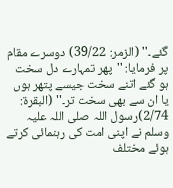گئے۔'' (الزمر: 39/22) دوسرے مقام پر فرمایا: ''پھر تمہارے دل سخت ہو گئے اتنے سخت جیسے پتھر ہوں یا ان سے بھی سخت تر۔'' (البقرۃ: 2/74)رسول اللہ صلی اللہ علیہ وسلم نے اپنی امت کی رہنمائی کرتے ہوئے مختلف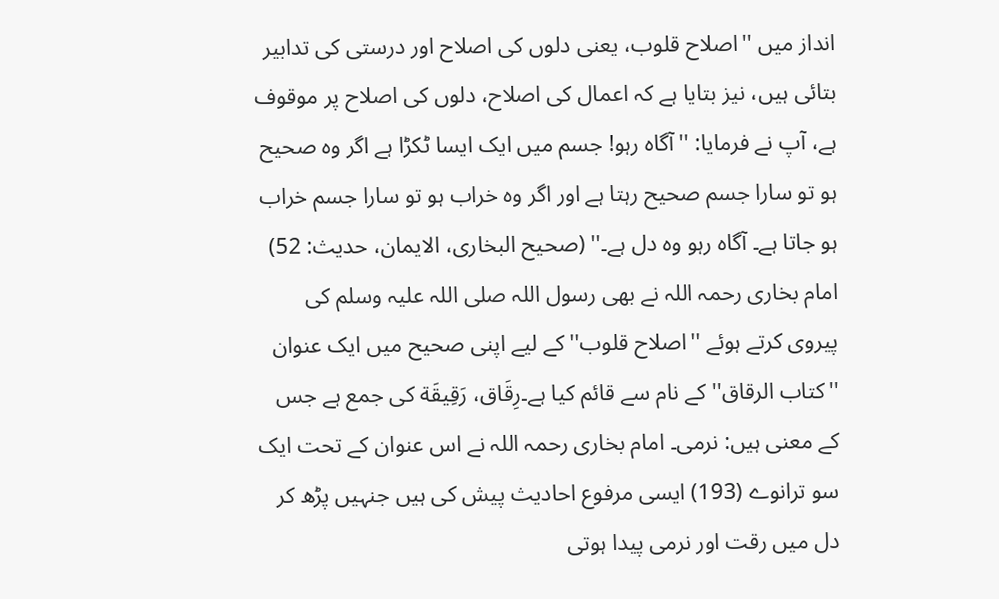انداز میں ''اصلاح قلوب، یعنی دلوں کی اصلاح اور درستی کی تدابیر بتائی ہیں، نیز بتایا ہے کہ اعمال کی اصلاح، دلوں کی اصلاح پر موقوف ہے، آپ نے فرمایا: ''آگاہ رہو! جسم میں ایک ایسا ٹکڑا ہے اگر وہ صحیح ہو تو سارا جسم صحیح رہتا ہے اور اگر وہ خراب ہو تو سارا جسم خراب ہو جاتا ہے۔ آگاہ رہو وہ دل ہے۔'' (صحیح البخاری، الایمان، حدیث: 52) امام بخاری رحمہ اللہ نے بھی رسول اللہ صلی اللہ علیہ وسلم کی پیروی کرتے ہوئے ''اصلاح قلوب'' کے لیے اپنی صحیح میں ایک عنوان ''کتاب الرقاق'' کے نام سے قائم کیا ہے۔رِقَاق، رَقِيقَة کی جمع ہے جس کے معنی ہیں: نرمی۔ امام بخاری رحمہ اللہ نے اس عنوان کے تحت ایک سو ترانوے (193) ایسی مرفوع احادیث پیش کی ہیں جنہیں پڑھ کر دل میں رقت اور نرمی پیدا ہوتی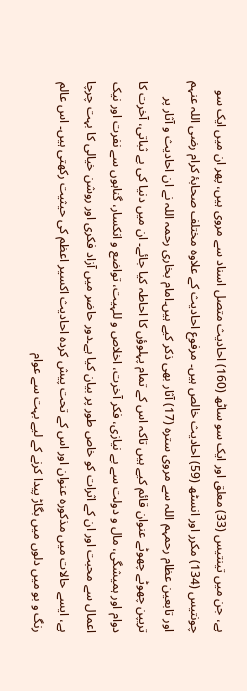ہے، جن میں تینتیس (33) معلق اور ایک سو ساٹھ (160) احادیث متصل اسناد سے مروی ہیں، پھر ان میں ایک سو چونتیس (134) مکرر اور انسٹھ (59) احادیث خالص ہیں۔ مرفوع احادیث کے علاوہ مختلف صحابۂ کرام رضی اللہ عنہم اور تابعین عظام رحمہم اللہ سے مروی سترہ (17) آثار بھی ذکر کیے ہیں۔امام بخاری رحمہ اللہ نے ان احادیث و آثار پر تریپن چھوٹے چھوٹے عنوان قائم کیے ہیں تاکہ اس کے تمام پہلوؤں کا احاطہ کیا جائے۔ ان میں دنیا کی بے ثباتی، آخرت کا دوام اور ہمیشگی، مال و دولت سے بے نیازی، فکر آخرت، اخلاص و للہیت، تواضع و انکسار، گناہوں سے نفرت اور نیک اعمال سے محبت اور ان کے اثرات کو خاص طور پر بیان کیا ہے۔دور حاضر میں آزاد فکری اور روشن خیالی کا بہت چرچا ہے، ایسے حالات میں مذکورہ عنوان اور اس کے تحت پیش کردہ احادیث اکسیر اعظم کی حیثیت رکھتی ہیں۔ اس عالم رنگ و بو میں دلوں میں بگاڑ پیدا کرنے کے لیے بہت سے عوام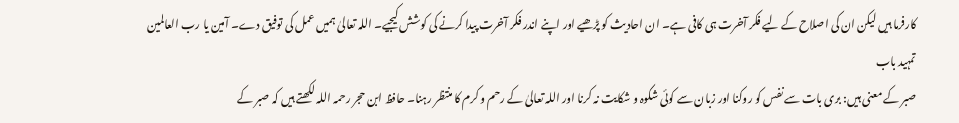کارفرما ہیں لیکن ان کی اصلاح کے لیے فکر آخرت ہی کافی ہے۔ ان احادیث کو پڑھیے اور اپنے اندر فکر آخرت پیدا کرنے کی کوشش کیجیے۔ اللہ تعالیٰ ہمیں عمل کی توفیق دے۔ آمین یا رب العالمین
تمہید باب
صبر کے معنی ہیں: بری بات سے نفس کو روکنا اور زبان سے کوئی شکوہ و شکایت نہ کرنا اور اللہ تعالیٰ کے رحم و کرم کا منتظر رہنا۔ حافظ ابن حجر رحمہ اللہ لکھتے ہیں کہ صبر کے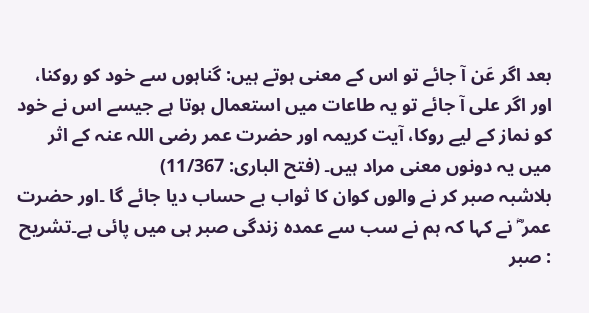بعد اگر عَن آ جائے تو اس کے معنی ہوتے ہیں: گناہوں سے خود کو روکنا، اور اگر علی آ جائے تو یہ طاعات میں استعمال ہوتا ہے جیسے اس نے خود کو نماز کے لیے روکا، آیت کریمہ اور حضرت عمر رضی اللہ عنہ کے اثر میں یہ دونوں معنی مراد ہیں۔ (فتح الباری: 11/367)
بلاشبہ صبر کر نے والوں کوان کا ثواب بے حساب دیا جائے گا ۔اور حضرت عمر ؓ نے کہا کہ ہم نے سب سے عمدہ زندگی صبر ہی میں پائی ہے۔تشریح : صبر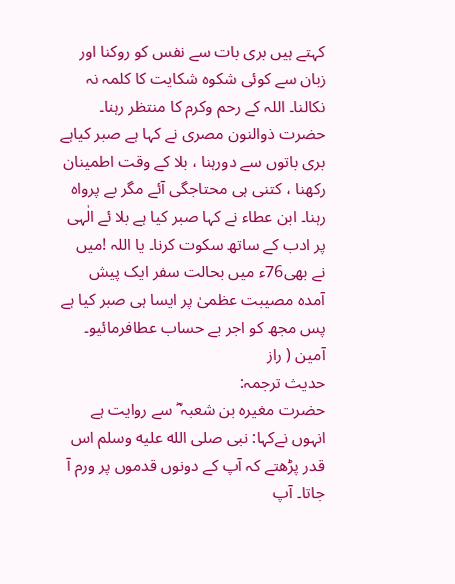کہتے ہیں بری بات سے نفس کو روکنا اور زبان سے کوئی شکوہ شکایت کا کلمہ نہ نکالنا۔ اللہ کے رحم وکرم کا منتظر رہنا۔ حضرت ذوالنون مصری نے کہا ہے صبر کیاہے بری باتوں سے دورہنا ، بلا کے وقت اطمینان رکھنا ، کتنی ہی محتاجگی آئے مگر بے پرواہ رہنا۔ ابن عطاء نے کہا صبر کیا ہے بلا ئے الٰہی پر ادب کے ساتھ سکوت کرنا۔ یا اللہ !میں نے بھی76ء میں بحالت سفر ایک پیش آمدہ مصیبت عظمیٰ پر ایسا ہی صبر کیا ہے پس مجھ کو اجر بے حساب عطافرمائیو۔ آمین ( راز
حدیث ترجمہ:
حضرت مغیرہ بن شعبہ ؓ سے روایت ہے انہوں نےکہا: نبی صلى الله عليه وسلم اس قدر پڑھتے کہ آپ کے دونوں قدموں پر ورم آ جاتا۔ آپ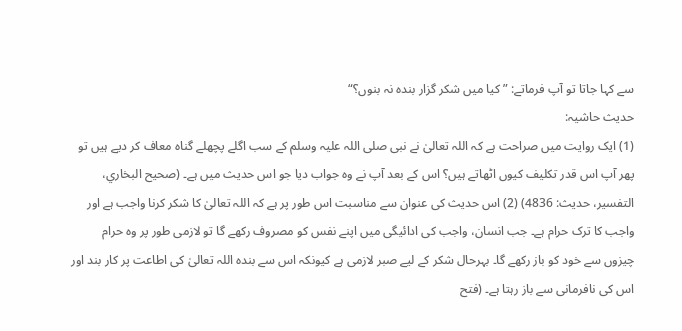سے کہا جاتا تو آپ فرماتے: ”کیا میں شکر گزار بندہ نہ بنوں؟“
حدیث حاشیہ:
(1) ایک روایت میں صراحت ہے کہ اللہ تعالیٰ نے نبی صلی اللہ علیہ وسلم کے سب اگلے پچھلے گناہ معاف کر دیے ہیں تو پھر آپ اس قدر تکلیف کیوں اٹھاتے ہیں؟ اس کے بعد آپ نے وہ جواب دیا جو اس حدیث میں ہے۔ (صحیح البخاري، التفسیر، حدیث: 4836) (2) اس حدیث کی عنوان سے مناسبت اس طور پر ہے کہ اللہ تعالیٰ کا شکر کرنا واجب ہے اور واجب کا ترک حرام ہے۔ جب انسان، واجب کی ادائیگی میں اپنے نفس کو مصروف رکھے گا تو لازمی طور پر وہ حرام چیزوں سے خود کو باز رکھے گا۔ بہرحال شکر کے لیے صبر لازمی ہے کیونکہ اس سے بندہ اللہ تعالیٰ کی اطاعت پر کار بند اور اس کی نافرمانی سے باز رہتا ہے۔ (فتح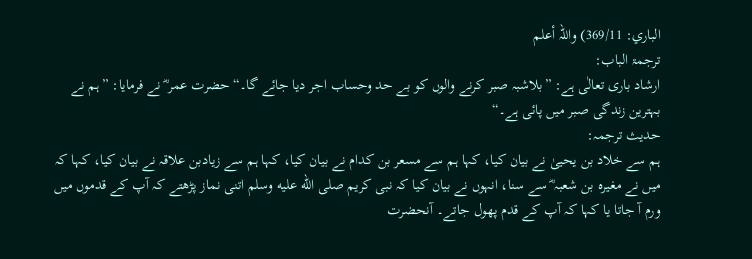الباري: 369/11) واللہ أعلم
ترجمۃ الباب:
ارشاد باری تعالٰی ہے: ”بلاشبہ صبر کرنے والوں کو بے حد وحساب اجر دیا جائے گا۔“حضرت عمر ؓ نے فرمایا: ”ہم نے بہترین زندگی صبر میں پائی ہے۔“
حدیث ترجمہ:
ہم سے خلاد بن یحییٰ نے بیان کیا، کہا ہم سے مسعر بن کدام نے بیان کیا، کہا ہم سے زیادبن علاقہ نے بیان کیا، کہا کہ میں نے مغیرہ بن شعبہ ؓ سے سنا، انہوں نے بیان کیا کہ نبی کریم صلى الله عليه وسلم اتنی نماز پڑھتے کہ آپ کے قدموں میں ورم آ جاتا یا کہا کہ آپ کے قدم پھول جاتے۔ آنحضرت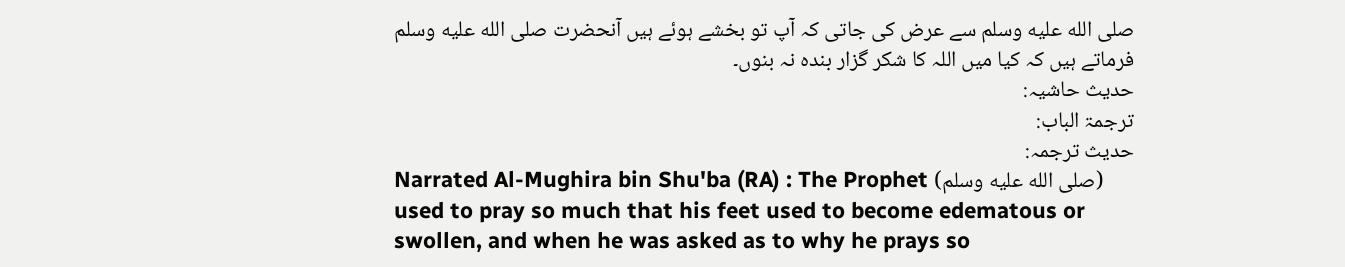صلى الله عليه وسلم سے عرض کی جاتی کہ آپ تو بخشے ہوئے ہیں آنحضرت صلى الله عليه وسلم فرماتے ہیں کہ کیا میں اللہ کا شکر گزار بندہ نہ بنوں۔
حدیث حاشیہ:
ترجمۃ الباب:
حدیث ترجمہ:
Narrated Al-Mughira bin Shu'ba (RA) : The Prophet (صلى الله عليه وسلم) used to pray so much that his feet used to become edematous or swollen, and when he was asked as to why he prays so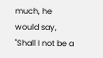much, he would say, "Shall I not be a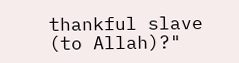thankful slave (to Allah)?"